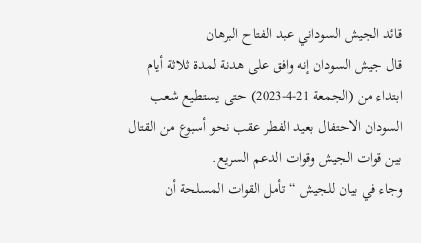قائد الجيش السوداني عبد الفتاح البرهان
قال جيش السودان إنه وافق على هدنة لمدة ثلاثة أيام ابتداء من (الجمعة 21-4-2023) حتى يستطيع شعب السودان الاحتفال بعيد الفطر عقب نحو أسبوع من القتال بين قوات الجيش وقوات الدعم السريع.
وجاء في بيان للجيش “تأمل القوات المسلحة أن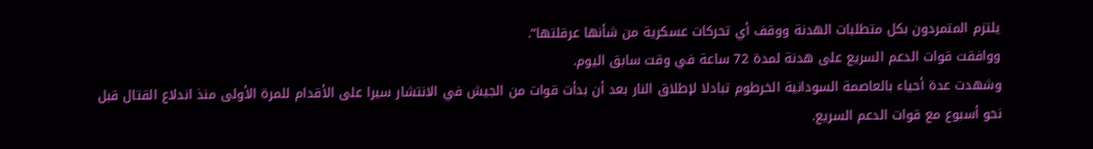يلتزم المتمردون بكل متطلبات الهدنة ووقف أي تحركات عسكرية من شأنها عرقلتها”.
ووافقت قوات الدعم السريع على هدنة لمدة 72 ساعة في وقت سابق اليوم.
وشهدت عدة أحياء بالعاصمة السودانية الخرطوم تبادلا لإطلاق النار بعد أن بدأت قوات من الجيش في الانتشار سيرا على الأقدام للمرة الأولى منذ اندلاع القتال قبل نحو أسبوع مع قوات الدعم السريع.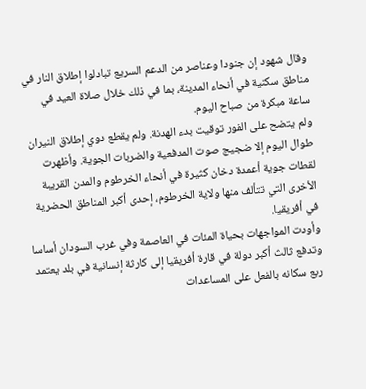وقال شهود إن جنودا وعناصر من الدعم السريع تبادلوا إطلاق النار في مناطق سكنية في أنحاء المدينة، بما في ذلك خلال صلاة العيد في ساعة مبكرة من صباح اليوم.
ولم يتضح على الفور توقيت بدء الهدنة. ولم يقطع دوي إطلاق النيران طوال اليوم إلا ضجيج صوت المدفعية والضربات الجوية. وأظهرت لقطات جوية أعمدة دخان كثيرة في أنحاء الخرطوم والمدن القريبة الأخرى التي تتألف منها ولاية الخرطوم، إحدى أكبر المناطق الحضرية في أفريقيا.
وأودت المواجهات بحياة المئات في العاصمة وفي غرب السودان أساسا وتدفع ثالث أكبر دولة في قارة أفريقيا إلى كارثة إنسانية في بلد يعتمد ربع سكانه بالفعل على المساعدات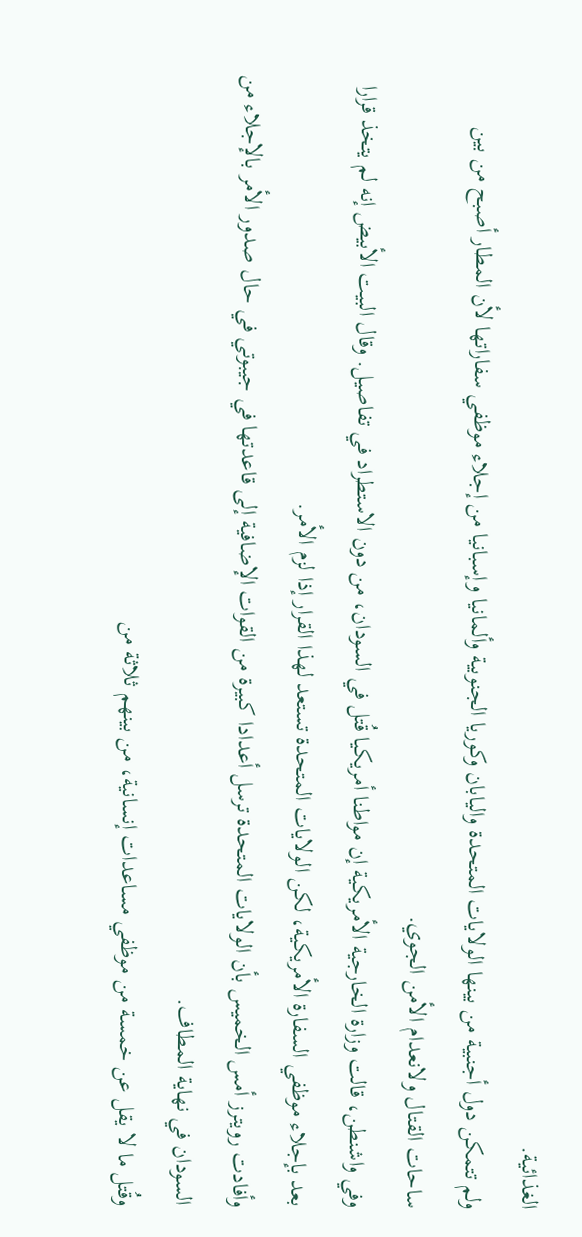الغذائية.
ولم تتمكن دول أجنبية من بينها الولايات المتحدة واليابان وكوريا الجنوبية وألمانيا وإسبانيا من إجلاء موظفي سفاراتها لأن المطار أصبح من بين ساحات القتال ولانعدام الأمن الجوي.
وفي واشنطن، قالت وزارة الخارجية الأمريكية إن مواطنا أمريكيا قُتل في السودان، من دون الاستطراد في تفاصيل. وقال البيت الأبيض إنه لم يتخذ قرارا بعد بإجلاء موظفي السفارة الأمريكية، لكن الولايات المتحدة تستعد لهذا القرار إذا لزم الأمر.
وأفادت رويترز أمس الخميس بأن الولايات المتحدة ترسل أعدادا كبيرة من القوات الإضافية إلى قاعدتها في جيبوتي في حال صدور الأمر بالإجلاء من السودان في نهاية المطاف.
وقُتل ما لا يقل عن خمسة من موظفي مساعدات إنسانية، من بينهم ثلاثة من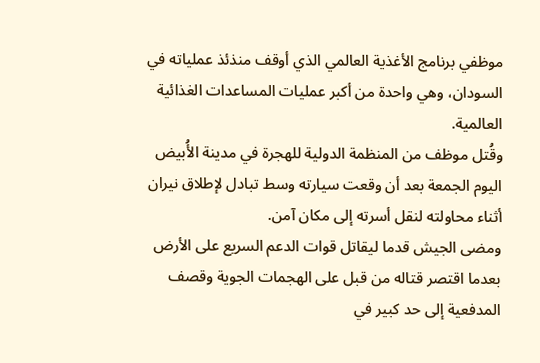موظفي برنامج الأغذية العالمي الذي أوقف منذئذ عملياته في السودان، وهي واحدة من أكبر عمليات المساعدات الغذائية العالمية.
وقُتل موظف من المنظمة الدولية للهجرة في مدينة الأُبيض اليوم الجمعة بعد أن وقعت سيارته وسط تبادل لإطلاق نيران أثناء محاولته لنقل أسرته إلى مكان آمن.
ومضى الجيش قدما ليقاتل قوات الدعم السريع على الأرض بعدما اقتصر قتاله من قبل على الهجمات الجوية وقصف المدفعية إلى حد كبير في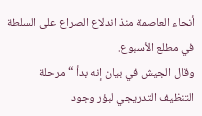أنحاء العاصمة منذ اندلاع الصراع على السلطة في مطلع الأسبوع.
وقال الجيش في بيان إنه بدأ “مرحلة التنظيف التدريجي لبؤر وجود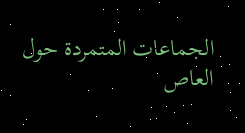الجماعات المتمردة حول العاص